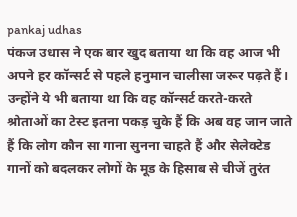pankaj udhas
पंकज उधास ने एक बार खुद बताया था कि वह आज भी अपने हर कॉन्सर्ट से पहले हनुमान चालीसा जरूर पढ़ते हैं। उन्होंने ये भी बताया था कि वह कॉन्सर्ट करते-करते श्रोताओं का टेस्ट इतना पकड़ चुके हैं कि अब वह जान जाते हैं कि लोग कौन सा गाना सुनना चाहते हैं और सेलेक्टेड गानों को बदलकर लोगों के मूड के हिसाब से चीजें तुरंत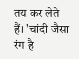तय कर लेते हैं। 'चांदी जैसा रंग है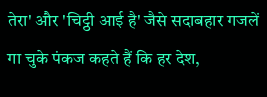तेरा' और 'चिट्ठी आई है' जैसे सदाबहार गजलें गा चुके पंकज कहते हैं कि हर देश,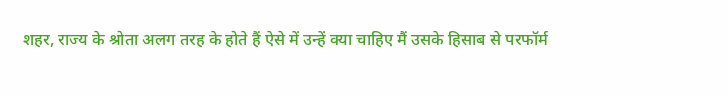शहर, राज्य के श्रोता अलग तरह के होते हैं ऐसे में उन्हें क्या चाहिए मैं उसके हिसाब से परफॉर्म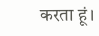करता हूं।